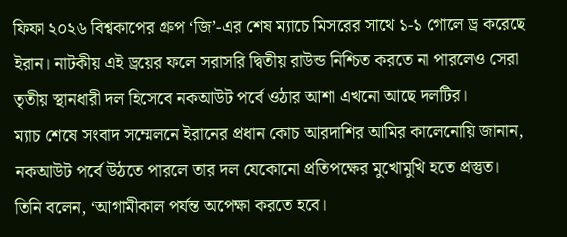ফিফা ২০২৬ বিশ্বকাপের গ্রুপ ‘জি’-এর শেষ ম্যাচে মিসরের সাথে ১-১ গোলে ড্র করেছে ইরান। নাটকীয় এই ড্রয়ের ফলে সরাসরি দ্বিতীয় রাউন্ড নিশ্চিত করতে না পারলেও সেরা তৃতীয় স্থানধারী দল হিসেবে নকআউট পর্বে ওঠার আশা এখনো আছে দলটির।
ম্যাচ শেষে সংবাদ সম্মেলনে ইরানের প্রধান কোচ আরদাশির আমির কালেনোয়ি জানান, নকআউট পর্বে উঠতে পারলে তার দল যেকোনো প্রতিপক্ষের মুখোমুখি হতে প্রস্তুত।
তিনি বলেন, ‘আগামীকাল পর্যন্ত অপেক্ষা করতে হবে।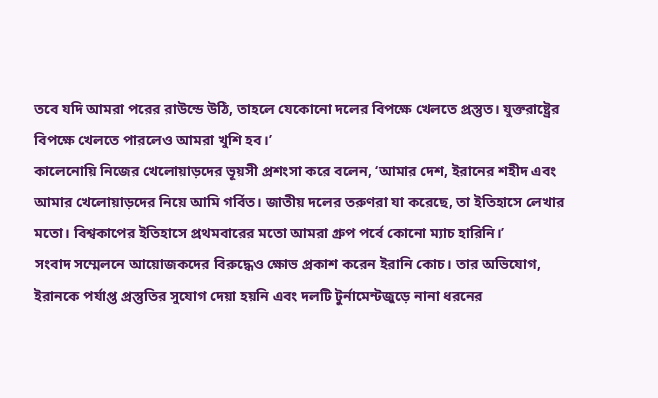তবে যদি আমরা পরের রাউন্ডে উঠি, তাহলে যেকোনো দলের বিপক্ষে খেলতে প্রস্তুত। যুক্তরাষ্ট্রের বিপক্ষে খেলতে পারলেও আমরা খুশি হব।’
কালেনোয়ি নিজের খেলোয়াড়দের ভূয়সী প্রশংসা করে বলেন, ‘আমার দেশ, ইরানের শহীদ এবং আমার খেলোয়াড়দের নিয়ে আমি গর্বিত। জাতীয় দলের তরুণরা যা করেছে, তা ইতিহাসে লেখার মতো। বিশ্বকাপের ইতিহাসে প্রথমবারের মতো আমরা গ্রুপ পর্বে কোনো ম্যাচ হারিনি।’
সংবাদ সম্মেলনে আয়োজকদের বিরুদ্ধেও ক্ষোভ প্রকাশ করেন ইরানি কোচ। তার অভিযোগ, ইরানকে পর্যাপ্ত প্রস্তুতির সুযোগ দেয়া হয়নি এবং দলটি টুর্নামেন্টজুড়ে নানা ধরনের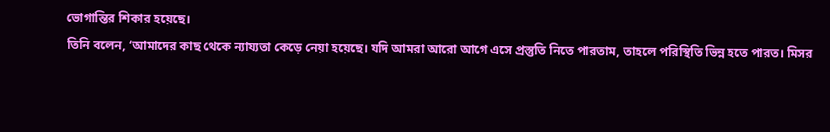ভোগান্তির শিকার হয়েছে।
তিনি বলেন, ‘আমাদের কাছ থেকে ন্যায্যতা কেড়ে নেয়া হয়েছে। যদি আমরা আরো আগে এসে প্রস্তুতি নিতে পারতাম, তাহলে পরিস্থিতি ভিন্ন হতে পারত। মিসর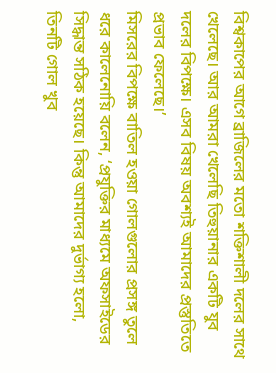বিশ্বকাপের আগে ব্রাজিলের মতো শক্তিশালী দলের সাথে খেলেছে। আর আমরা খেলেছি তিহুয়ানার একটি যুব দলের বিপক্ষে। এসব বিষয় অবশ্যই আমাদের প্রস্তুতিতে প্রভাব ফেলেছে।’
মিসরের বিপক্ষে বাতিল হওয়া গোলগুলোর প্রসঙ্গ তুলে ধরে কালেনোয়ি বলেন, ‘প্রযুক্তির মাধ্যমে অফসাইডের সিদ্ধান্ত সঠিক হয়েছে। কিন্তু আমাদের দুর্ভাগ্য হলো, তিনটি গোল খুব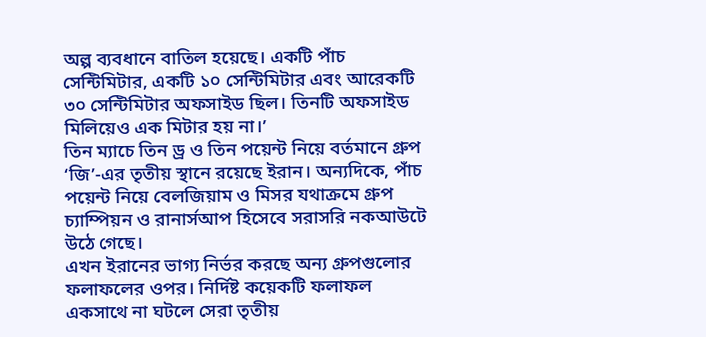অল্প ব্যবধানে বাতিল হয়েছে। একটি পাঁচ সেন্টিমিটার, একটি ১০ সেন্টিমিটার এবং আরেকটি ৩০ সেন্টিমিটার অফসাইড ছিল। তিনটি অফসাইড মিলিয়েও এক মিটার হয় না।’
তিন ম্যাচে তিন ড্র ও তিন পয়েন্ট নিয়ে বর্তমানে গ্রুপ ‘জি’-এর তৃতীয় স্থানে রয়েছে ইরান। অন্যদিকে, পাঁচ পয়েন্ট নিয়ে বেলজিয়াম ও মিসর যথাক্রমে গ্রুপ চ্যাম্পিয়ন ও রানার্সআপ হিসেবে সরাসরি নকআউটে উঠে গেছে।
এখন ইরানের ভাগ্য নির্ভর করছে অন্য গ্রুপগুলোর ফলাফলের ওপর। নির্দিষ্ট কয়েকটি ফলাফল একসাথে না ঘটলে সেরা তৃতীয়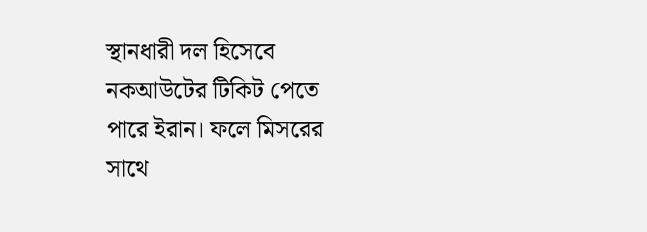স্থানধারী দল হিসেবে নকআউটের টিকিট পেতে পারে ইরান। ফলে মিসরের সাথে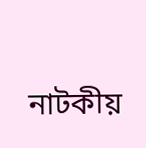নাটকীয়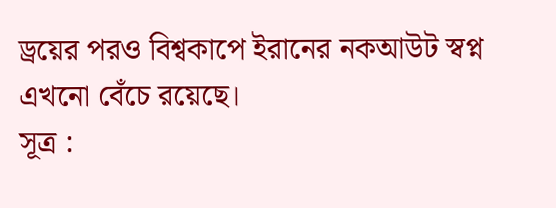ড্রয়ের পরও বিশ্বকাপে ইরানের নকআউট স্বপ্ন এখনো বেঁচে রয়েছে।
সূত্র :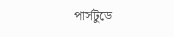পার্সটুডে